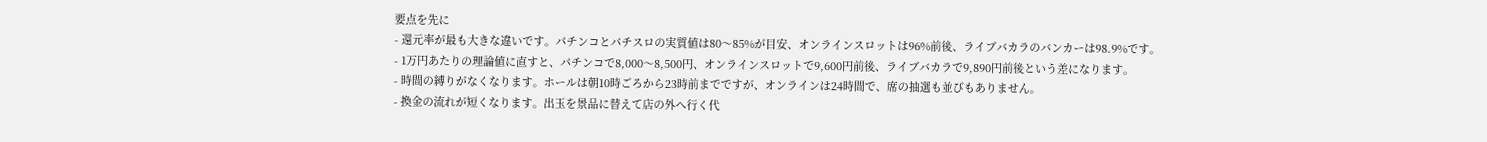要点を先に
- 還元率が最も大きな違いです。パチンコとパチスロの実質値は80〜85%が目安、オンラインスロットは96%前後、ライブバカラのバンカーは98.9%です。
- 1万円あたりの理論値に直すと、パチンコで8,000〜8,500円、オンラインスロットで9,600円前後、ライブバカラで9,890円前後という差になります。
- 時間の縛りがなくなります。ホールは朝10時ごろから23時前までですが、オンラインは24時間で、席の抽選も並びもありません。
- 換金の流れが短くなります。出玉を景品に替えて店の外へ行く代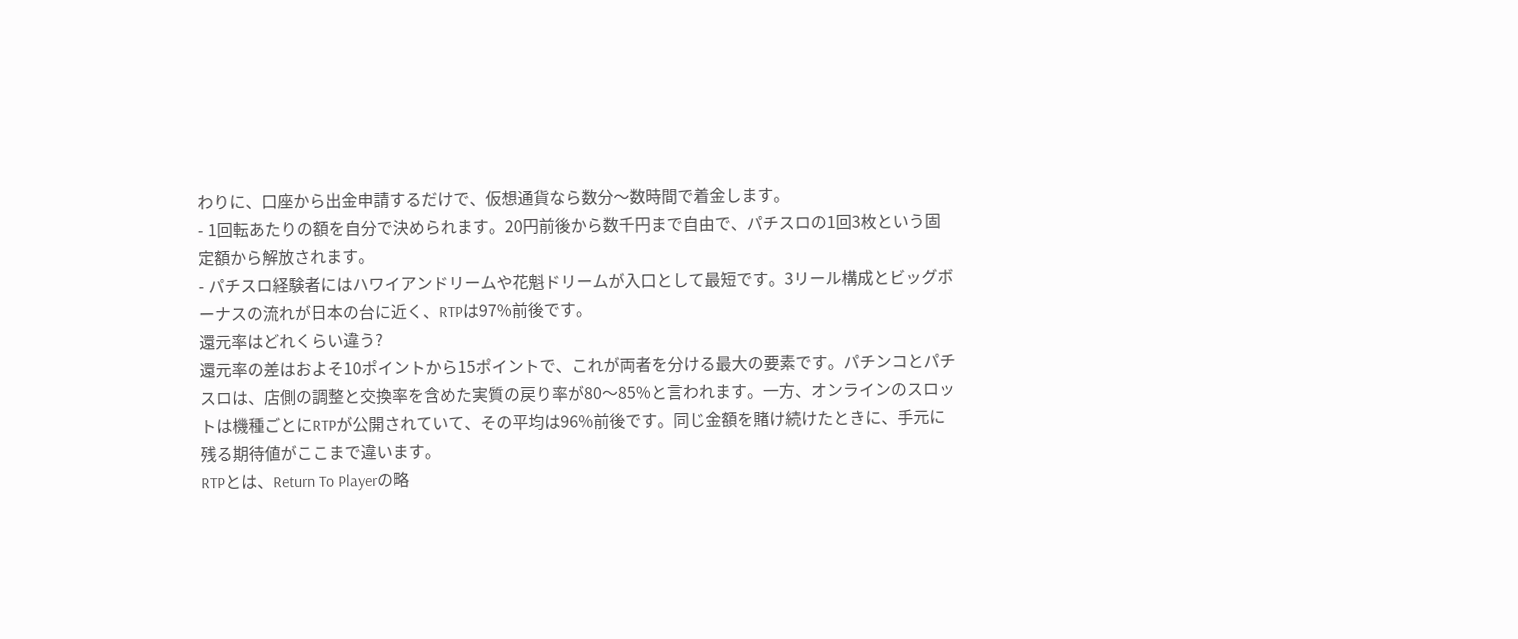わりに、口座から出金申請するだけで、仮想通貨なら数分〜数時間で着金します。
- 1回転あたりの額を自分で決められます。20円前後から数千円まで自由で、パチスロの1回3枚という固定額から解放されます。
- パチスロ経験者にはハワイアンドリームや花魁ドリームが入口として最短です。3リール構成とビッグボーナスの流れが日本の台に近く、RTPは97%前後です。
還元率はどれくらい違う?
還元率の差はおよそ10ポイントから15ポイントで、これが両者を分ける最大の要素です。パチンコとパチスロは、店側の調整と交換率を含めた実質の戻り率が80〜85%と言われます。一方、オンラインのスロットは機種ごとにRTPが公開されていて、その平均は96%前後です。同じ金額を賭け続けたときに、手元に残る期待値がここまで違います。
RTPとは、Return To Playerの略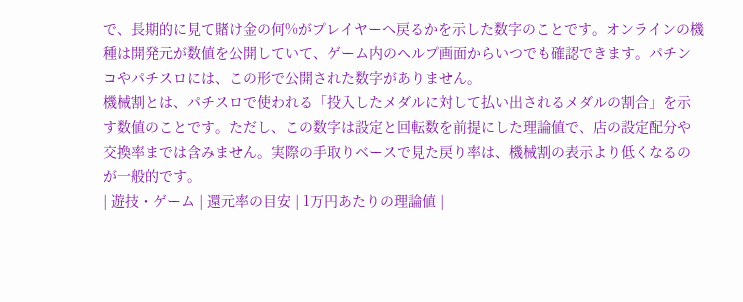で、長期的に見て賭け金の何%がプレイヤーへ戻るかを示した数字のことです。オンラインの機種は開発元が数値を公開していて、ゲーム内のヘルプ画面からいつでも確認できます。パチンコやパチスロには、この形で公開された数字がありません。
機械割とは、パチスロで使われる「投入したメダルに対して払い出されるメダルの割合」を示す数値のことです。ただし、この数字は設定と回転数を前提にした理論値で、店の設定配分や交換率までは含みません。実際の手取りベースで見た戻り率は、機械割の表示より低くなるのが一般的です。
| 遊技・ゲーム | 還元率の目安 | 1万円あたりの理論値 |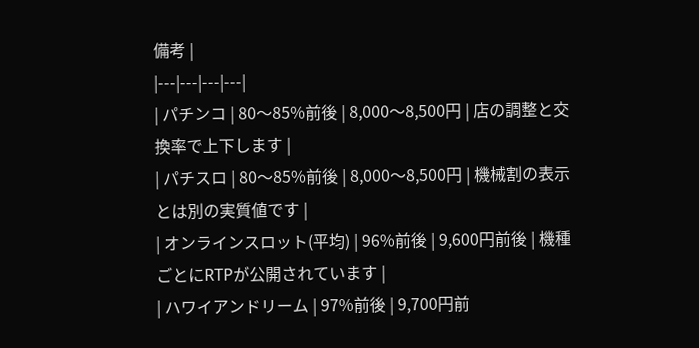備考 |
|---|---|---|---|
| パチンコ | 80〜85%前後 | 8,000〜8,500円 | 店の調整と交換率で上下します |
| パチスロ | 80〜85%前後 | 8,000〜8,500円 | 機械割の表示とは別の実質値です |
| オンラインスロット(平均) | 96%前後 | 9,600円前後 | 機種ごとにRTPが公開されています |
| ハワイアンドリーム | 97%前後 | 9,700円前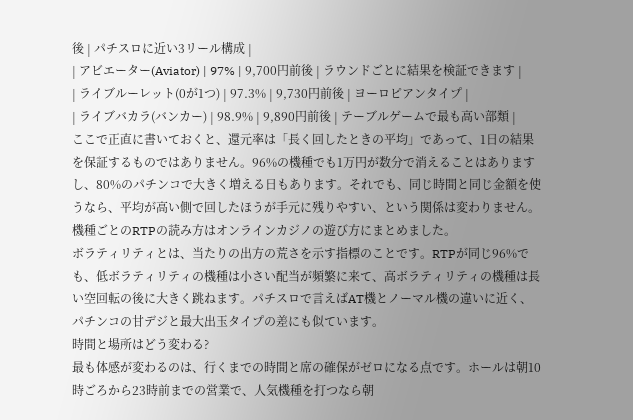後 | パチスロに近い3リール構成 |
| アビエーター(Aviator) | 97% | 9,700円前後 | ラウンドごとに結果を検証できます |
| ライブルーレット(0が1つ) | 97.3% | 9,730円前後 | ヨーロピアンタイプ |
| ライブバカラ(バンカー) | 98.9% | 9,890円前後 | テーブルゲームで最も高い部類 |
ここで正直に書いておくと、還元率は「長く回したときの平均」であって、1日の結果を保証するものではありません。96%の機種でも1万円が数分で消えることはありますし、80%のパチンコで大きく増える日もあります。それでも、同じ時間と同じ金額を使うなら、平均が高い側で回したほうが手元に残りやすい、という関係は変わりません。機種ごとのRTPの読み方はオンラインカジノの遊び方にまとめました。
ボラティリティとは、当たりの出方の荒さを示す指標のことです。RTPが同じ96%でも、低ボラティリティの機種は小さい配当が頻繁に来て、高ボラティリティの機種は長い空回転の後に大きく跳ねます。パチスロで言えばAT機とノーマル機の違いに近く、パチンコの甘デジと最大出玉タイプの差にも似ています。
時間と場所はどう変わる?
最も体感が変わるのは、行くまでの時間と席の確保がゼロになる点です。ホールは朝10時ごろから23時前までの営業で、人気機種を打つなら朝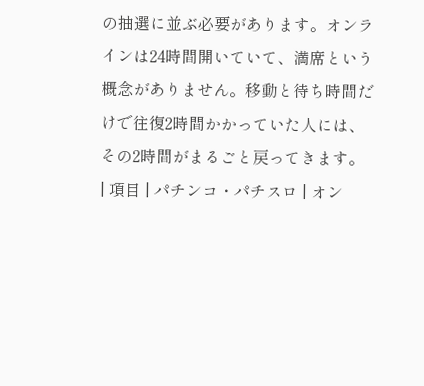の抽選に並ぶ必要があります。オンラインは24時間開いていて、満席という概念がありません。移動と待ち時間だけで往復2時間かかっていた人には、その2時間がまるごと戻ってきます。
| 項目 | パチンコ・パチスロ | オン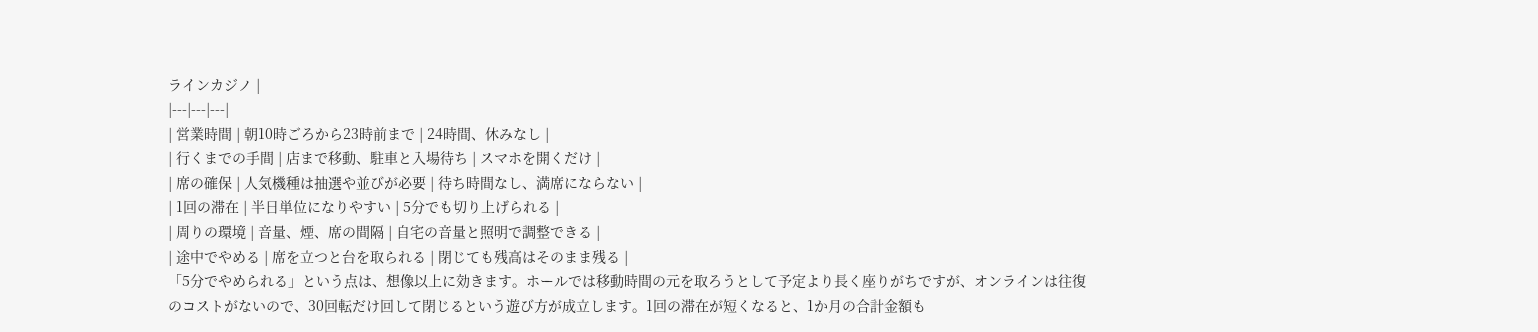ラインカジノ |
|---|---|---|
| 営業時間 | 朝10時ごろから23時前まで | 24時間、休みなし |
| 行くまでの手間 | 店まで移動、駐車と入場待ち | スマホを開くだけ |
| 席の確保 | 人気機種は抽選や並びが必要 | 待ち時間なし、満席にならない |
| 1回の滞在 | 半日単位になりやすい | 5分でも切り上げられる |
| 周りの環境 | 音量、煙、席の間隔 | 自宅の音量と照明で調整できる |
| 途中でやめる | 席を立つと台を取られる | 閉じても残高はそのまま残る |
「5分でやめられる」という点は、想像以上に効きます。ホールでは移動時間の元を取ろうとして予定より長く座りがちですが、オンラインは往復のコストがないので、30回転だけ回して閉じるという遊び方が成立します。1回の滞在が短くなると、1か月の合計金額も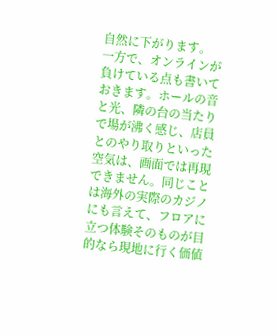自然に下がります。
一方で、オンラインが負けている点も書いておきます。ホールの音と光、隣の台の当たりで場が沸く感じ、店員とのやり取りといった空気は、画面では再現できません。同じことは海外の実際のカジノにも言えて、フロアに立つ体験そのものが目的なら現地に行く価値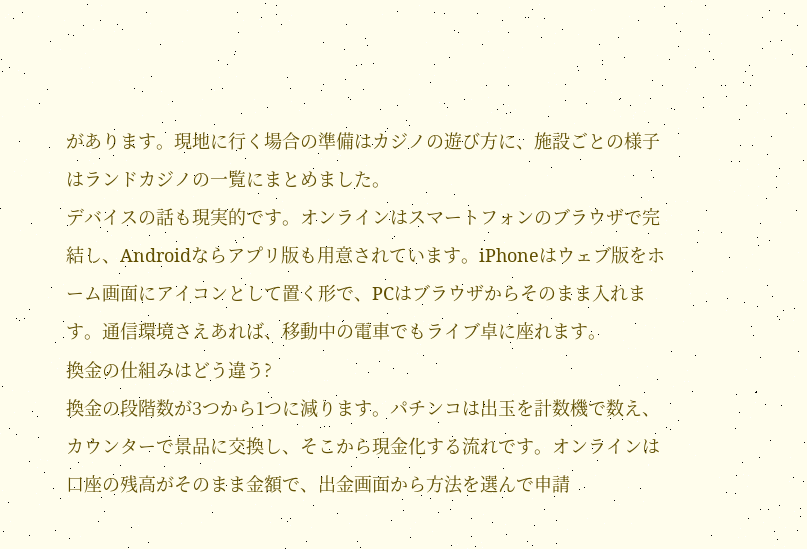があります。現地に行く場合の準備はカジノの遊び方に、施設ごとの様子はランドカジノの一覧にまとめました。
デバイスの話も現実的です。オンラインはスマートフォンのブラウザで完結し、Androidならアプリ版も用意されています。iPhoneはウェブ版をホーム画面にアイコンとして置く形で、PCはブラウザからそのまま入れます。通信環境さえあれば、移動中の電車でもライブ卓に座れます。
換金の仕組みはどう違う?
換金の段階数が3つから1つに減ります。パチンコは出玉を計数機で数え、カウンターで景品に交換し、そこから現金化する流れです。オンラインは口座の残高がそのまま金額で、出金画面から方法を選んで申請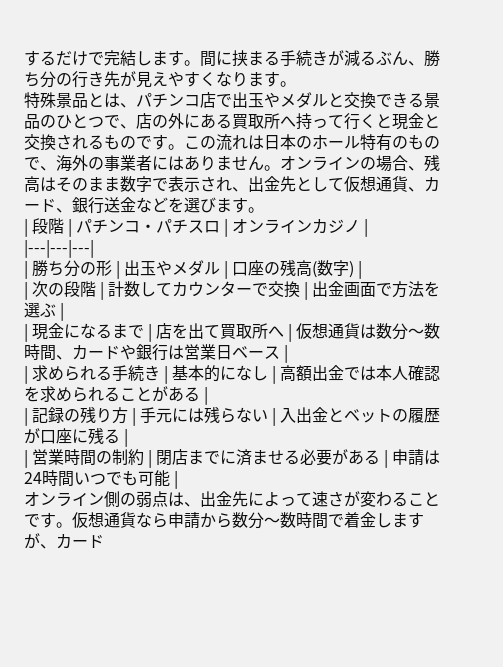するだけで完結します。間に挟まる手続きが減るぶん、勝ち分の行き先が見えやすくなります。
特殊景品とは、パチンコ店で出玉やメダルと交換できる景品のひとつで、店の外にある買取所へ持って行くと現金と交換されるものです。この流れは日本のホール特有のもので、海外の事業者にはありません。オンラインの場合、残高はそのまま数字で表示され、出金先として仮想通貨、カード、銀行送金などを選びます。
| 段階 | パチンコ・パチスロ | オンラインカジノ |
|---|---|---|
| 勝ち分の形 | 出玉やメダル | 口座の残高(数字) |
| 次の段階 | 計数してカウンターで交換 | 出金画面で方法を選ぶ |
| 現金になるまで | 店を出て買取所へ | 仮想通貨は数分〜数時間、カードや銀行は営業日ベース |
| 求められる手続き | 基本的になし | 高額出金では本人確認を求められることがある |
| 記録の残り方 | 手元には残らない | 入出金とベットの履歴が口座に残る |
| 営業時間の制約 | 閉店までに済ませる必要がある | 申請は24時間いつでも可能 |
オンライン側の弱点は、出金先によって速さが変わることです。仮想通貨なら申請から数分〜数時間で着金しますが、カード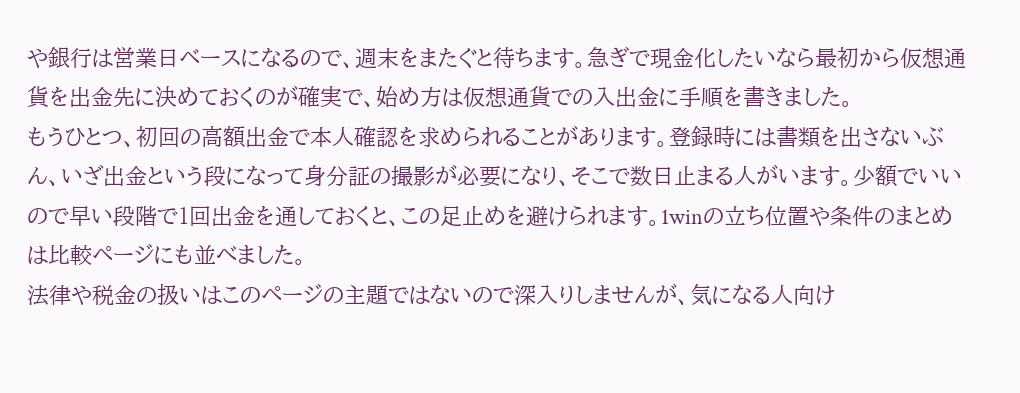や銀行は営業日ベースになるので、週末をまたぐと待ちます。急ぎで現金化したいなら最初から仮想通貨を出金先に決めておくのが確実で、始め方は仮想通貨での入出金に手順を書きました。
もうひとつ、初回の高額出金で本人確認を求められることがあります。登録時には書類を出さないぶん、いざ出金という段になって身分証の撮影が必要になり、そこで数日止まる人がいます。少額でいいので早い段階で1回出金を通しておくと、この足止めを避けられます。1winの立ち位置や条件のまとめは比較ページにも並べました。
法律や税金の扱いはこのページの主題ではないので深入りしませんが、気になる人向け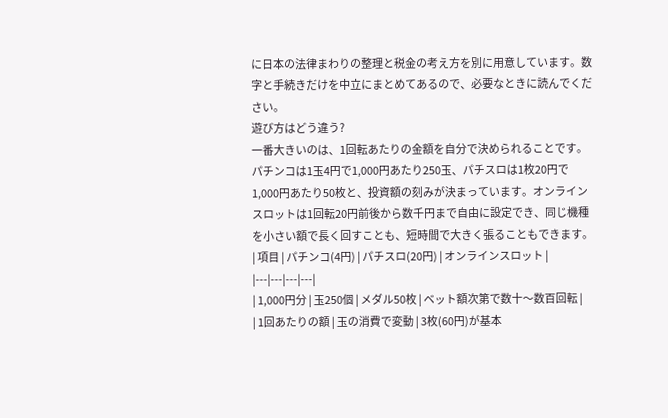に日本の法律まわりの整理と税金の考え方を別に用意しています。数字と手続きだけを中立にまとめてあるので、必要なときに読んでください。
遊び方はどう違う?
一番大きいのは、1回転あたりの金額を自分で決められることです。パチンコは1玉4円で1,000円あたり250玉、パチスロは1枚20円で1,000円あたり50枚と、投資額の刻みが決まっています。オンラインスロットは1回転20円前後から数千円まで自由に設定でき、同じ機種を小さい額で長く回すことも、短時間で大きく張ることもできます。
| 項目 | パチンコ(4円) | パチスロ(20円) | オンラインスロット |
|---|---|---|---|
| 1,000円分 | 玉250個 | メダル50枚 | ベット額次第で数十〜数百回転 |
| 1回あたりの額 | 玉の消費で変動 | 3枚(60円)が基本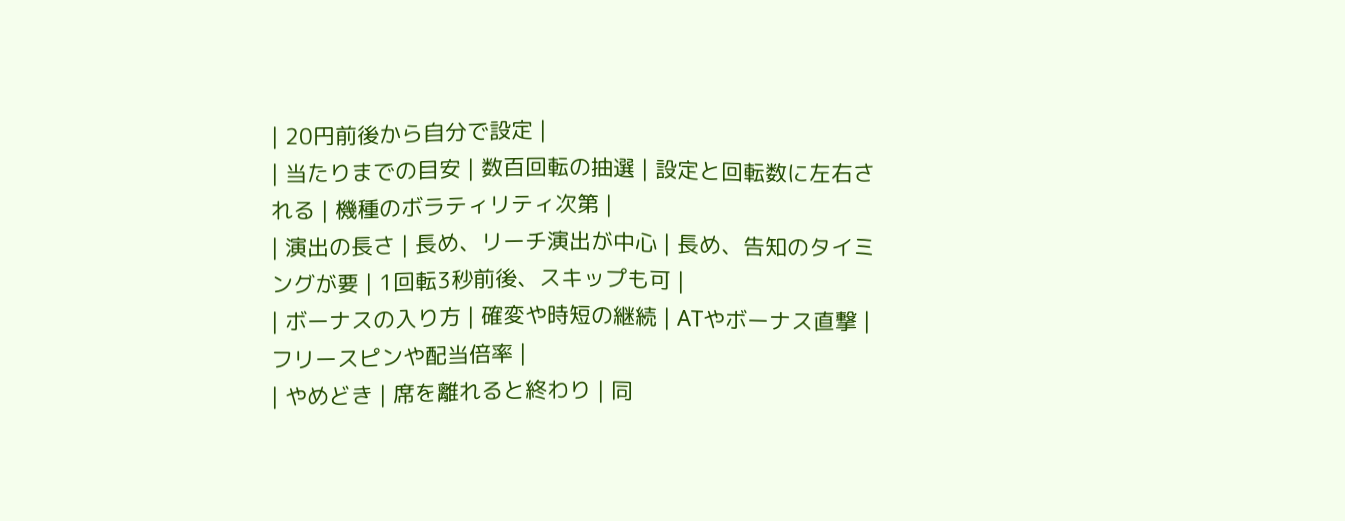| 20円前後から自分で設定 |
| 当たりまでの目安 | 数百回転の抽選 | 設定と回転数に左右される | 機種のボラティリティ次第 |
| 演出の長さ | 長め、リーチ演出が中心 | 長め、告知のタイミングが要 | 1回転3秒前後、スキップも可 |
| ボーナスの入り方 | 確変や時短の継続 | ATやボーナス直撃 | フリースピンや配当倍率 |
| やめどき | 席を離れると終わり | 同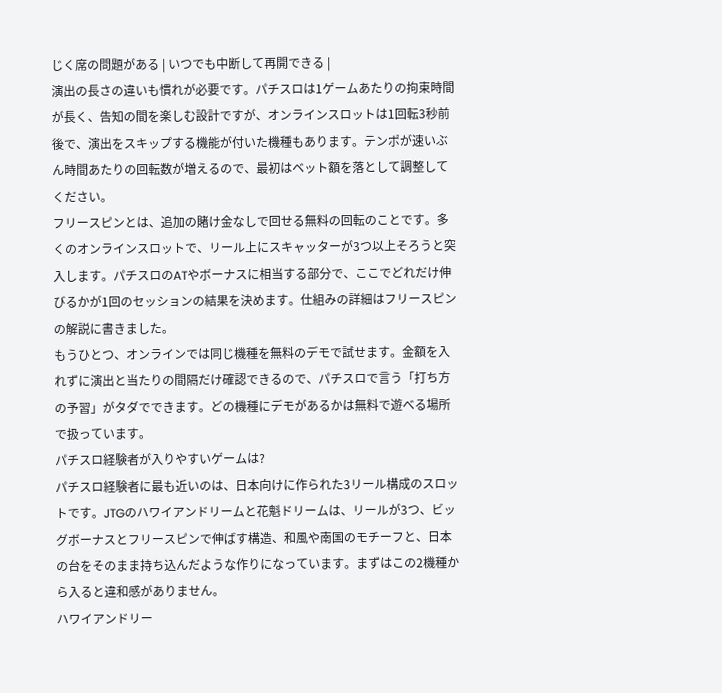じく席の問題がある | いつでも中断して再開できる |
演出の長さの違いも慣れが必要です。パチスロは1ゲームあたりの拘束時間が長く、告知の間を楽しむ設計ですが、オンラインスロットは1回転3秒前後で、演出をスキップする機能が付いた機種もあります。テンポが速いぶん時間あたりの回転数が増えるので、最初はベット額を落として調整してください。
フリースピンとは、追加の賭け金なしで回せる無料の回転のことです。多くのオンラインスロットで、リール上にスキャッターが3つ以上そろうと突入します。パチスロのATやボーナスに相当する部分で、ここでどれだけ伸びるかが1回のセッションの結果を決めます。仕組みの詳細はフリースピンの解説に書きました。
もうひとつ、オンラインでは同じ機種を無料のデモで試せます。金額を入れずに演出と当たりの間隔だけ確認できるので、パチスロで言う「打ち方の予習」がタダでできます。どの機種にデモがあるかは無料で遊べる場所で扱っています。
パチスロ経験者が入りやすいゲームは?
パチスロ経験者に最も近いのは、日本向けに作られた3リール構成のスロットです。JTGのハワイアンドリームと花魁ドリームは、リールが3つ、ビッグボーナスとフリースピンで伸ばす構造、和風や南国のモチーフと、日本の台をそのまま持ち込んだような作りになっています。まずはこの2機種から入ると違和感がありません。
ハワイアンドリー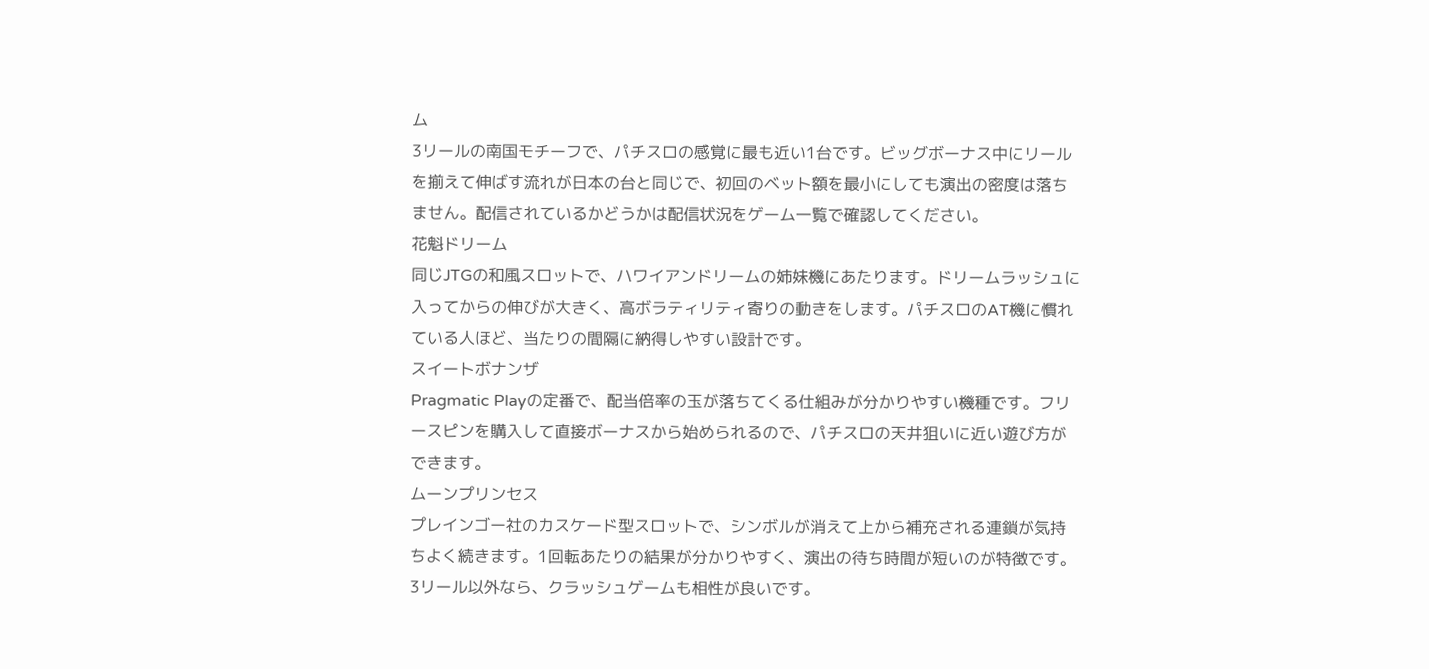ム
3リールの南国モチーフで、パチスロの感覚に最も近い1台です。ビッグボーナス中にリールを揃えて伸ばす流れが日本の台と同じで、初回のベット額を最小にしても演出の密度は落ちません。配信されているかどうかは配信状況をゲーム一覧で確認してください。
花魁ドリーム
同じJTGの和風スロットで、ハワイアンドリームの姉妹機にあたります。ドリームラッシュに入ってからの伸びが大きく、高ボラティリティ寄りの動きをします。パチスロのAT機に慣れている人ほど、当たりの間隔に納得しやすい設計です。
スイートボナンザ
Pragmatic Playの定番で、配当倍率の玉が落ちてくる仕組みが分かりやすい機種です。フリースピンを購入して直接ボーナスから始められるので、パチスロの天井狙いに近い遊び方ができます。
ムーンプリンセス
プレインゴー社のカスケード型スロットで、シンボルが消えて上から補充される連鎖が気持ちよく続きます。1回転あたりの結果が分かりやすく、演出の待ち時間が短いのが特徴です。
3リール以外なら、クラッシュゲームも相性が良いです。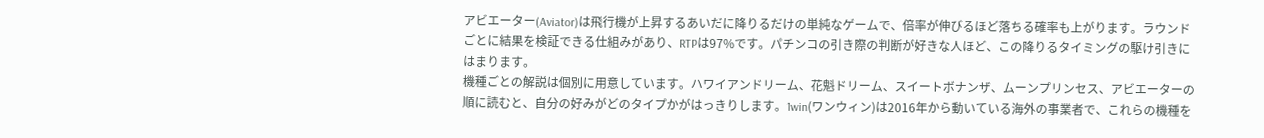アビエーター(Aviator)は飛行機が上昇するあいだに降りるだけの単純なゲームで、倍率が伸びるほど落ちる確率も上がります。ラウンドごとに結果を検証できる仕組みがあり、RTPは97%です。パチンコの引き際の判断が好きな人ほど、この降りるタイミングの駆け引きにはまります。
機種ごとの解説は個別に用意しています。ハワイアンドリーム、花魁ドリーム、スイートボナンザ、ムーンプリンセス、アビエーターの順に読むと、自分の好みがどのタイプかがはっきりします。1win(ワンウィン)は2016年から動いている海外の事業者で、これらの機種を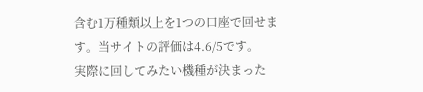含む1万種類以上を1つの口座で回せます。当サイトの評価は4.6/5です。
実際に回してみたい機種が決まった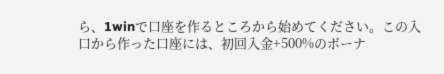ら、1winで口座を作るところから始めてください。この入口から作った口座には、初回入金+500%のボーナ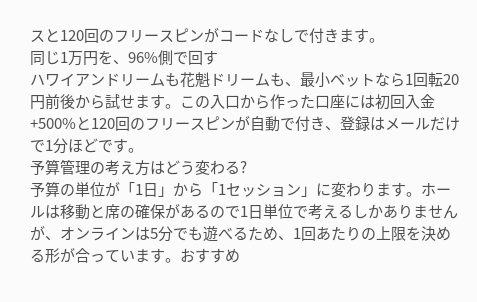スと120回のフリースピンがコードなしで付きます。
同じ1万円を、96%側で回す
ハワイアンドリームも花魁ドリームも、最小ベットなら1回転20円前後から試せます。この入口から作った口座には初回入金+500%と120回のフリースピンが自動で付き、登録はメールだけで1分ほどです。
予算管理の考え方はどう変わる?
予算の単位が「1日」から「1セッション」に変わります。ホールは移動と席の確保があるので1日単位で考えるしかありませんが、オンラインは5分でも遊べるため、1回あたりの上限を決める形が合っています。おすすめ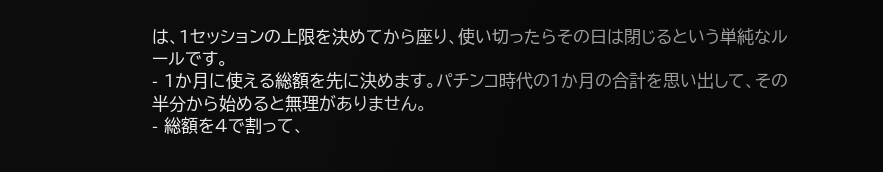は、1セッションの上限を決めてから座り、使い切ったらその日は閉じるという単純なルールです。
- 1か月に使える総額を先に決めます。パチンコ時代の1か月の合計を思い出して、その半分から始めると無理がありません。
- 総額を4で割って、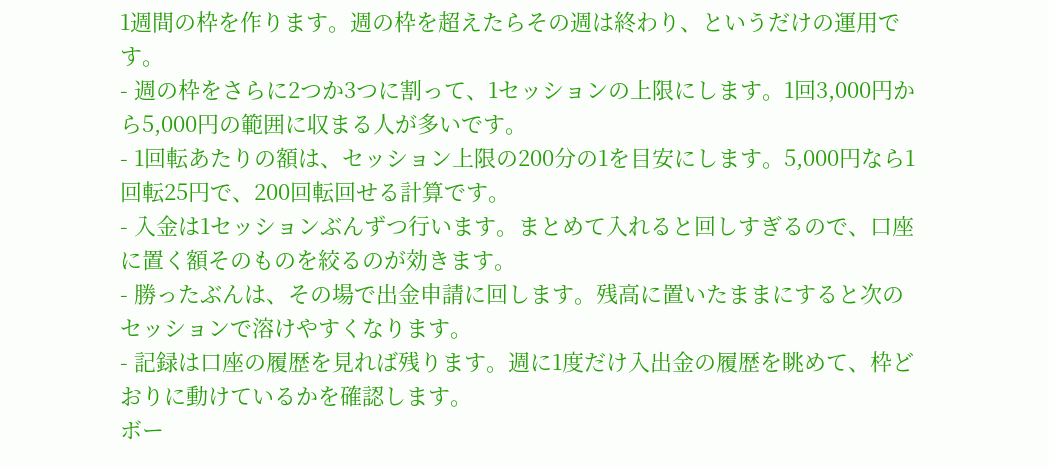1週間の枠を作ります。週の枠を超えたらその週は終わり、というだけの運用です。
- 週の枠をさらに2つか3つに割って、1セッションの上限にします。1回3,000円から5,000円の範囲に収まる人が多いです。
- 1回転あたりの額は、セッション上限の200分の1を目安にします。5,000円なら1回転25円で、200回転回せる計算です。
- 入金は1セッションぶんずつ行います。まとめて入れると回しすぎるので、口座に置く額そのものを絞るのが効きます。
- 勝ったぶんは、その場で出金申請に回します。残高に置いたままにすると次のセッションで溶けやすくなります。
- 記録は口座の履歴を見れば残ります。週に1度だけ入出金の履歴を眺めて、枠どおりに動けているかを確認します。
ボー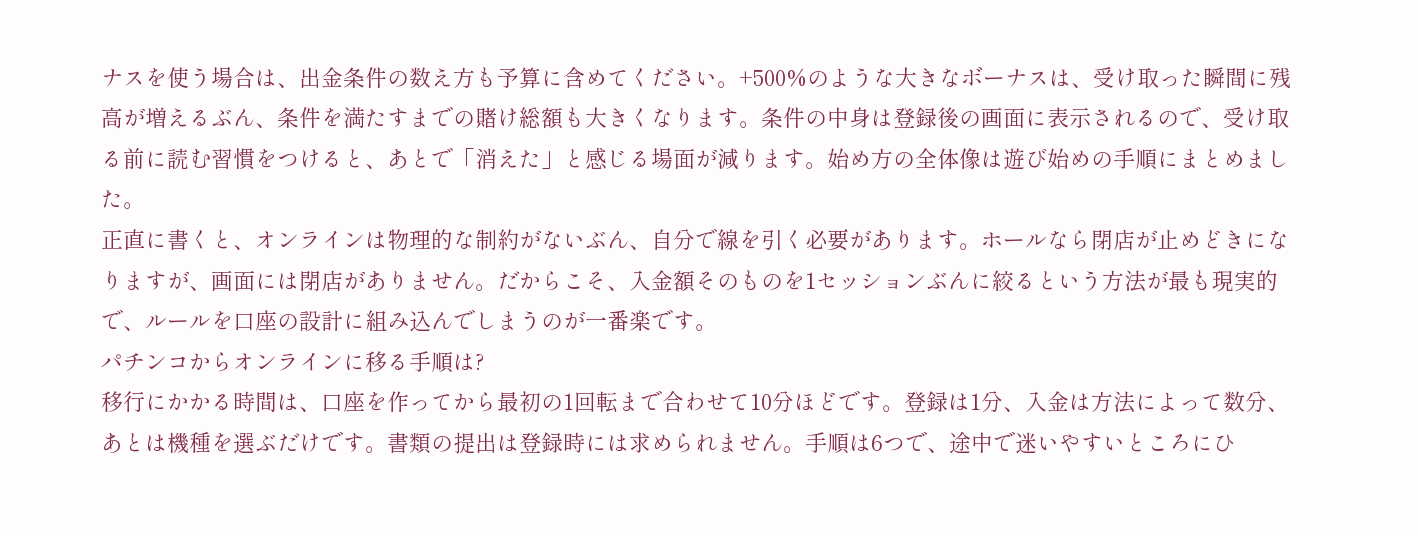ナスを使う場合は、出金条件の数え方も予算に含めてください。+500%のような大きなボーナスは、受け取った瞬間に残高が増えるぶん、条件を満たすまでの賭け総額も大きくなります。条件の中身は登録後の画面に表示されるので、受け取る前に読む習慣をつけると、あとで「消えた」と感じる場面が減ります。始め方の全体像は遊び始めの手順にまとめました。
正直に書くと、オンラインは物理的な制約がないぶん、自分で線を引く必要があります。ホールなら閉店が止めどきになりますが、画面には閉店がありません。だからこそ、入金額そのものを1セッションぶんに絞るという方法が最も現実的で、ルールを口座の設計に組み込んでしまうのが一番楽です。
パチンコからオンラインに移る手順は?
移行にかかる時間は、口座を作ってから最初の1回転まで合わせて10分ほどです。登録は1分、入金は方法によって数分、あとは機種を選ぶだけです。書類の提出は登録時には求められません。手順は6つで、途中で迷いやすいところにひ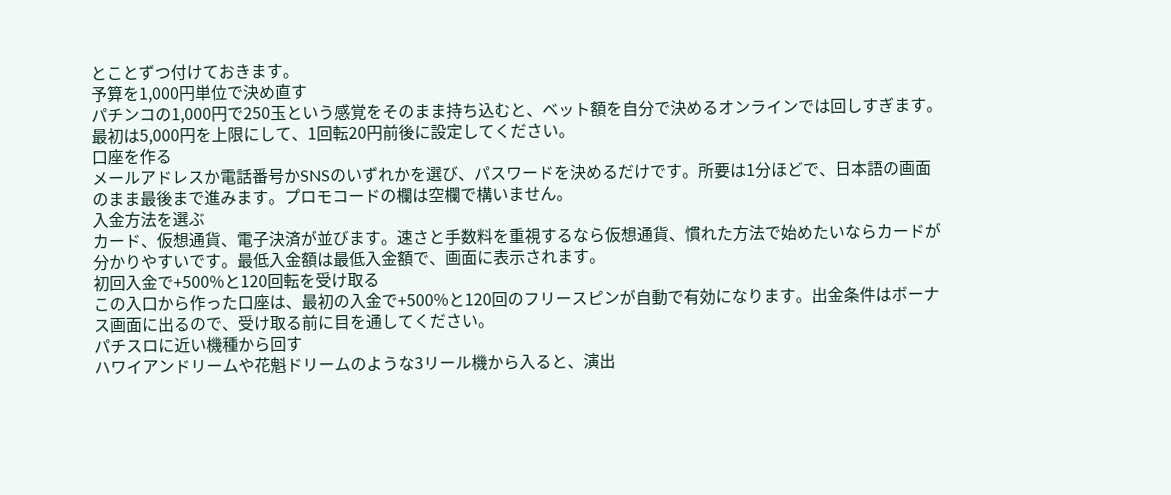とことずつ付けておきます。
予算を1,000円単位で決め直す
パチンコの1,000円で250玉という感覚をそのまま持ち込むと、ベット額を自分で決めるオンラインでは回しすぎます。最初は5,000円を上限にして、1回転20円前後に設定してください。
口座を作る
メールアドレスか電話番号かSNSのいずれかを選び、パスワードを決めるだけです。所要は1分ほどで、日本語の画面のまま最後まで進みます。プロモコードの欄は空欄で構いません。
入金方法を選ぶ
カード、仮想通貨、電子決済が並びます。速さと手数料を重視するなら仮想通貨、慣れた方法で始めたいならカードが分かりやすいです。最低入金額は最低入金額で、画面に表示されます。
初回入金で+500%と120回転を受け取る
この入口から作った口座は、最初の入金で+500%と120回のフリースピンが自動で有効になります。出金条件はボーナス画面に出るので、受け取る前に目を通してください。
パチスロに近い機種から回す
ハワイアンドリームや花魁ドリームのような3リール機から入ると、演出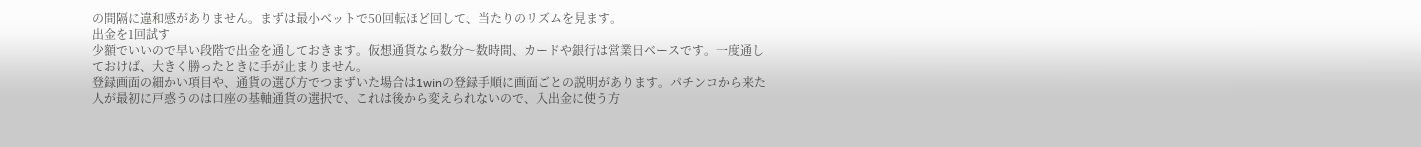の間隔に違和感がありません。まずは最小ベットで50回転ほど回して、当たりのリズムを見ます。
出金を1回試す
少額でいいので早い段階で出金を通しておきます。仮想通貨なら数分〜数時間、カードや銀行は営業日ベースです。一度通しておけば、大きく勝ったときに手が止まりません。
登録画面の細かい項目や、通貨の選び方でつまずいた場合は1winの登録手順に画面ごとの説明があります。パチンコから来た人が最初に戸惑うのは口座の基軸通貨の選択で、これは後から変えられないので、入出金に使う方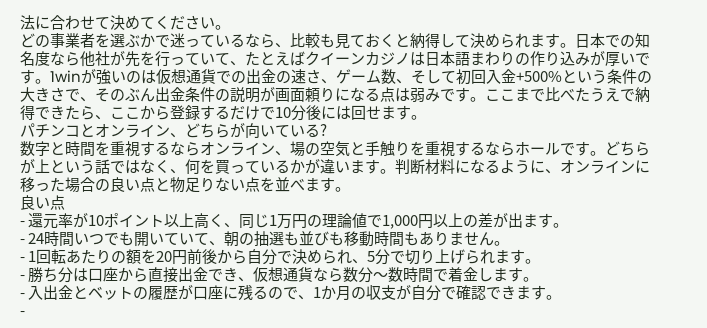法に合わせて決めてください。
どの事業者を選ぶかで迷っているなら、比較も見ておくと納得して決められます。日本での知名度なら他社が先を行っていて、たとえばクイーンカジノは日本語まわりの作り込みが厚いです。1winが強いのは仮想通貨での出金の速さ、ゲーム数、そして初回入金+500%という条件の大きさで、そのぶん出金条件の説明が画面頼りになる点は弱みです。ここまで比べたうえで納得できたら、ここから登録するだけで10分後には回せます。
パチンコとオンライン、どちらが向いている?
数字と時間を重視するならオンライン、場の空気と手触りを重視するならホールです。どちらが上という話ではなく、何を買っているかが違います。判断材料になるように、オンラインに移った場合の良い点と物足りない点を並べます。
良い点
- 還元率が10ポイント以上高く、同じ1万円の理論値で1,000円以上の差が出ます。
- 24時間いつでも開いていて、朝の抽選も並びも移動時間もありません。
- 1回転あたりの額を20円前後から自分で決められ、5分で切り上げられます。
- 勝ち分は口座から直接出金でき、仮想通貨なら数分〜数時間で着金します。
- 入出金とベットの履歴が口座に残るので、1か月の収支が自分で確認できます。
-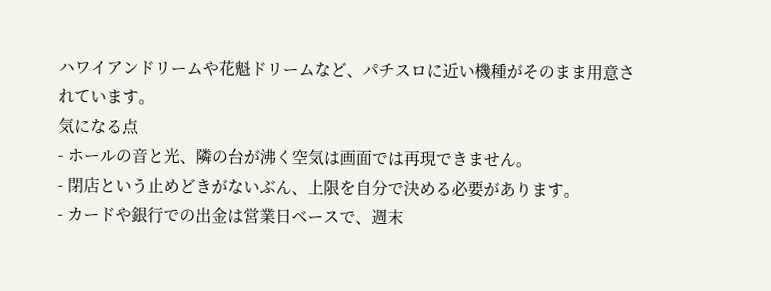ハワイアンドリームや花魁ドリームなど、パチスロに近い機種がそのまま用意されています。
気になる点
- ホールの音と光、隣の台が沸く空気は画面では再現できません。
- 閉店という止めどきがないぶん、上限を自分で決める必要があります。
- カードや銀行での出金は営業日ベースで、週末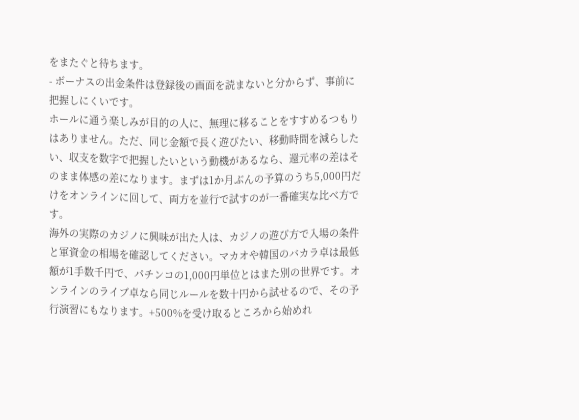をまたぐと待ちます。
- ボーナスの出金条件は登録後の画面を読まないと分からず、事前に把握しにくいです。
ホールに通う楽しみが目的の人に、無理に移ることをすすめるつもりはありません。ただ、同じ金額で長く遊びたい、移動時間を減らしたい、収支を数字で把握したいという動機があるなら、還元率の差はそのまま体感の差になります。まずは1か月ぶんの予算のうち5,000円だけをオンラインに回して、両方を並行で試すのが一番確実な比べ方です。
海外の実際のカジノに興味が出た人は、カジノの遊び方で入場の条件と軍資金の相場を確認してください。マカオや韓国のバカラ卓は最低額が1手数千円で、パチンコの1,000円単位とはまた別の世界です。オンラインのライブ卓なら同じルールを数十円から試せるので、その予行演習にもなります。+500%を受け取るところから始めれ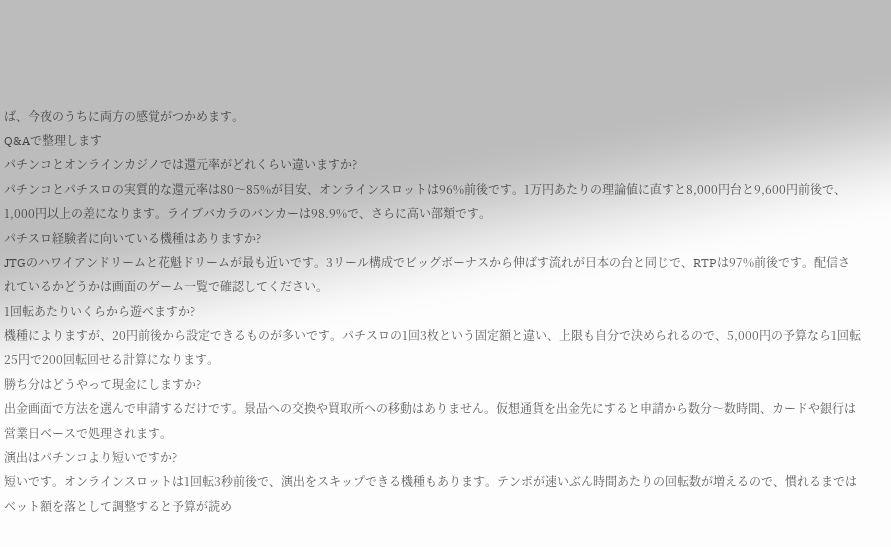ば、今夜のうちに両方の感覚がつかめます。
Q&Aで整理します
パチンコとオンラインカジノでは還元率がどれくらい違いますか?
パチンコとパチスロの実質的な還元率は80〜85%が目安、オンラインスロットは96%前後です。1万円あたりの理論値に直すと8,000円台と9,600円前後で、1,000円以上の差になります。ライブバカラのバンカーは98.9%で、さらに高い部類です。
パチスロ経験者に向いている機種はありますか?
JTGのハワイアンドリームと花魁ドリームが最も近いです。3リール構成でビッグボーナスから伸ばす流れが日本の台と同じで、RTPは97%前後です。配信されているかどうかは画面のゲーム一覧で確認してください。
1回転あたりいくらから遊べますか?
機種によりますが、20円前後から設定できるものが多いです。パチスロの1回3枚という固定額と違い、上限も自分で決められるので、5,000円の予算なら1回転25円で200回転回せる計算になります。
勝ち分はどうやって現金にしますか?
出金画面で方法を選んで申請するだけです。景品への交換や買取所への移動はありません。仮想通貨を出金先にすると申請から数分〜数時間、カードや銀行は営業日ベースで処理されます。
演出はパチンコより短いですか?
短いです。オンラインスロットは1回転3秒前後で、演出をスキップできる機種もあります。テンポが速いぶん時間あたりの回転数が増えるので、慣れるまではベット額を落として調整すると予算が読め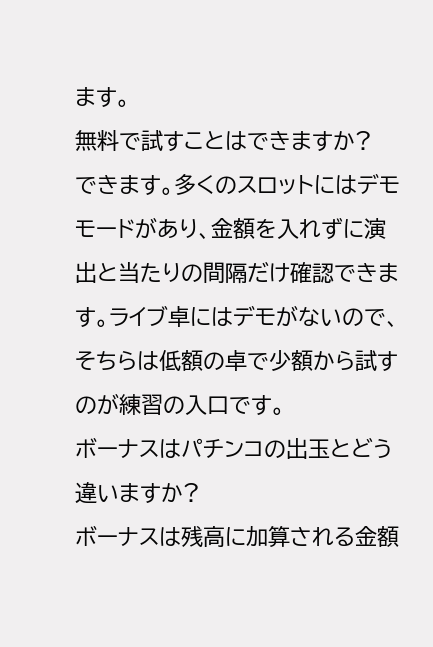ます。
無料で試すことはできますか?
できます。多くのスロットにはデモモードがあり、金額を入れずに演出と当たりの間隔だけ確認できます。ライブ卓にはデモがないので、そちらは低額の卓で少額から試すのが練習の入口です。
ボーナスはパチンコの出玉とどう違いますか?
ボーナスは残高に加算される金額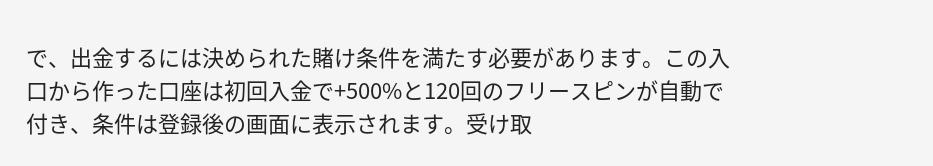で、出金するには決められた賭け条件を満たす必要があります。この入口から作った口座は初回入金で+500%と120回のフリースピンが自動で付き、条件は登録後の画面に表示されます。受け取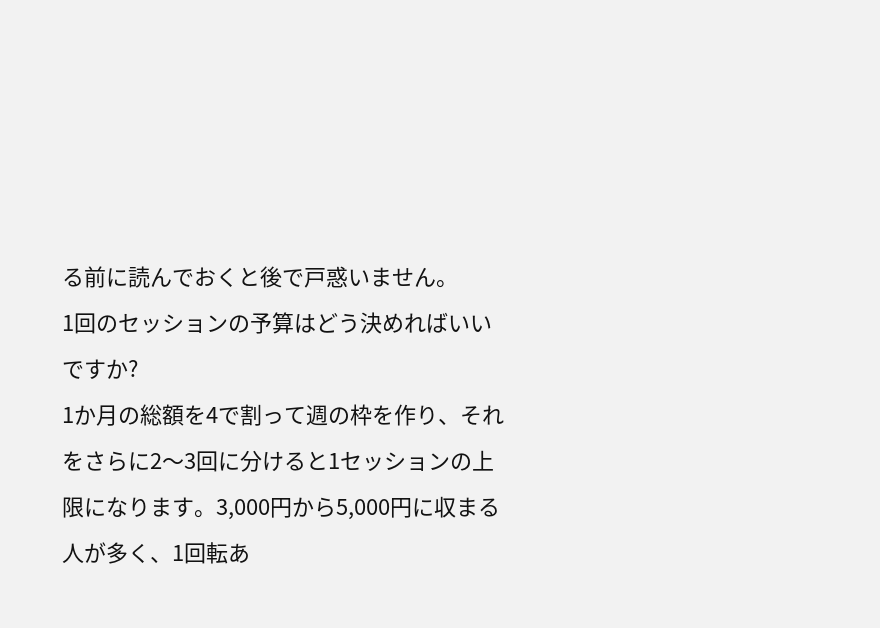る前に読んでおくと後で戸惑いません。
1回のセッションの予算はどう決めればいいですか?
1か月の総額を4で割って週の枠を作り、それをさらに2〜3回に分けると1セッションの上限になります。3,000円から5,000円に収まる人が多く、1回転あ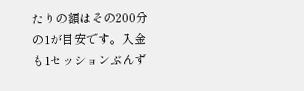たりの額はその200分の1が目安です。入金も1セッションぶんず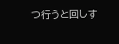つ行うと回しす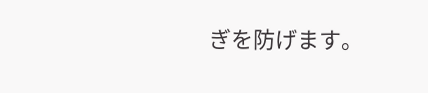ぎを防げます。